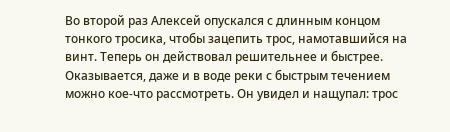Во второй раз Алексей опускался с длинным концом тонкого тросика, чтобы зацепить трос, намотавшийся на винт. Теперь он действовал решительнее и быстрее. Оказывается, даже и в воде реки с быстрым течением можно кое-что рассмотреть. Он увидел и нащупал: трос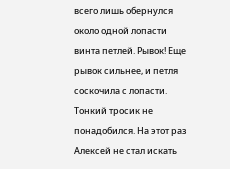всего лишь обернулся около одной лопасти винта петлей. Рывок! Еще рывок сильнее, и петля соскочила с лопасти. Тонкий тросик не понадобился. На этот раз Алексей не стал искать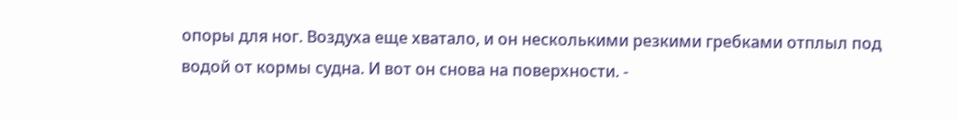опоры для ног. Воздуха еще хватало, и он несколькими резкими гребками отплыл под водой от кормы судна. И вот он снова на поверхности. -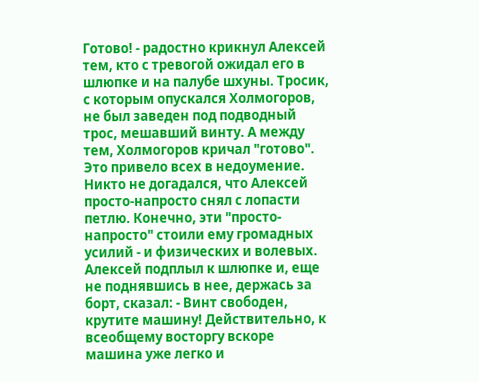Готово! - радостно крикнул Алексей тем, кто с тревогой ожидал его в шлюпке и на палубе шхуны. Тросик, с которым опускался Холмогоров, не был заведен под подводный трос, мешавший винту. А между тем, Холмогоров кричал "готово". Это привело всех в недоумение. Никто не догадался, что Алексей просто-напросто снял с лопасти петлю. Конечно, эти "просто-напросто" стоили ему громадных усилий - и физических и волевых. Алексей подплыл к шлюпке и, еще не поднявшись в нее, держась за борт, сказал: - Винт свободен, крутите машину! Действительно, к всеобщему восторгу вскоре машина уже легко и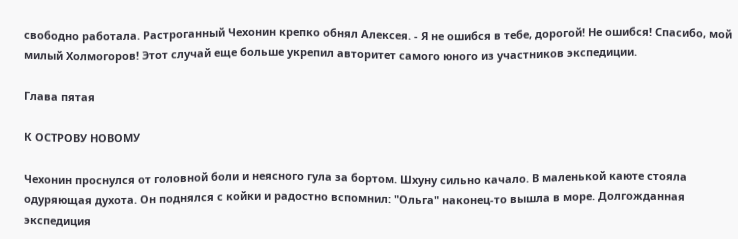свободно работала. Растроганный Чехонин крепко обнял Алексея. - Я не ошибся в тебе, дорогой! Не ошибся! Спасибо, мой милый Холмогоров! Этот случай еще больше укрепил авторитет самого юного из участников экспедиции.

Глава пятая

К ОСТРОВУ НОВОМУ

Чехонин проснулся от головной боли и неясного гула за бортом. Шхуну сильно качало. В маленькой каюте стояла одуряющая духота. Он поднялся с койки и радостно вспомнил: "Ольга" наконец-то вышла в море. Долгожданная экспедиция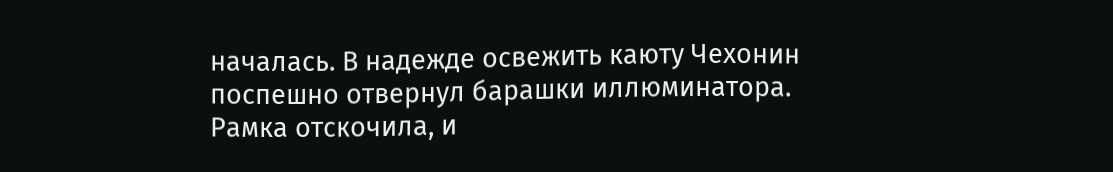началась. В надежде освежить каюту Чехонин поспешно отвернул барашки иллюминатора. Рамка отскочила, и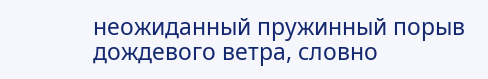неожиданный пружинный порыв дождевого ветра, словно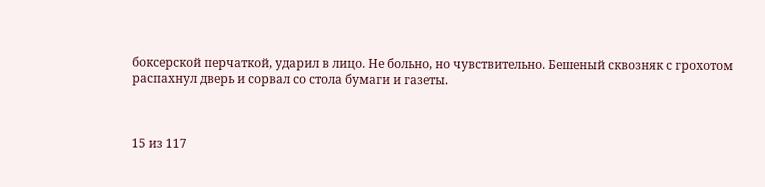боксерской перчаткой, ударил в лицо. Не больно, но чувствительно. Бешеный сквозняк с грохотом распахнул дверь и сорвал со стола бумаги и газеты.



15 из 117